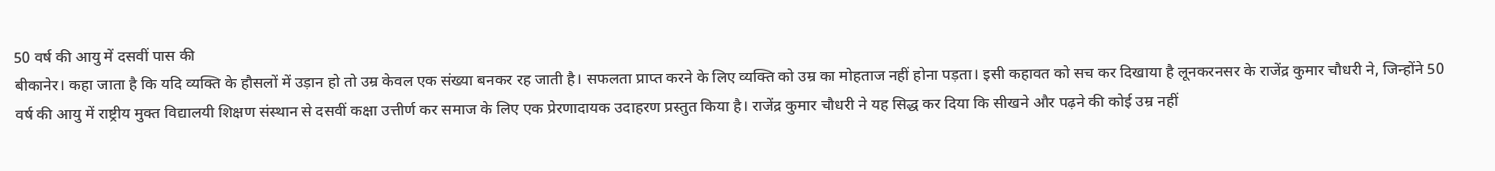50 वर्ष की आयु में दसवीं पास की
बीकानेर। कहा जाता है कि यदि व्यक्ति के हौसलों में उड़ान हो तो उम्र केवल एक संख्या बनकर रह जाती है। सफलता प्राप्त करने के लिए व्यक्ति को उम्र का मोहताज नहीं होना पड़ता। इसी कहावत को सच कर दिखाया है लूनकरनसर के राजेंद्र कुमार चौधरी ने, जिन्होंने 50 वर्ष की आयु में राष्ट्रीय मुक्त विद्यालयी शिक्षण संस्थान से दसवीं कक्षा उत्तीर्ण कर समाज के लिए एक प्रेरणादायक उदाहरण प्रस्तुत किया है। राजेंद्र कुमार चौधरी ने यह सिद्ध कर दिया कि सीखने और पढ़ने की कोई उम्र नहीं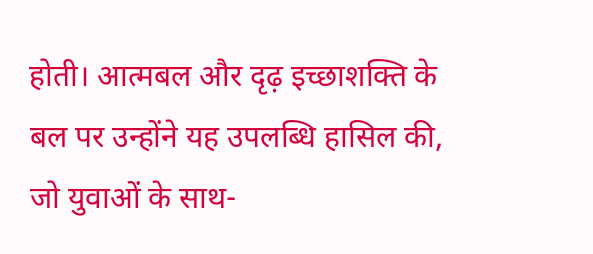होती। आत्मबल और दृढ़ इच्छाशक्ति के बल पर उन्होंने यह उपलब्धि हासिल की, जो युवाओं के साथ-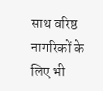साथ वरिष्ठ नागरिकों के लिए भी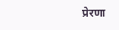प्रेरणा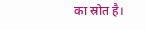का स्रोत है।